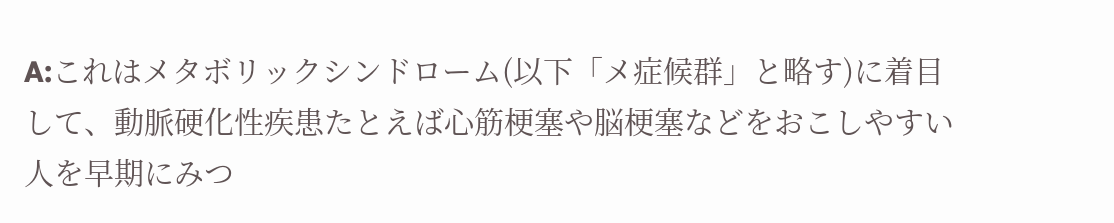A:これはメタボリックシンドローム(以下「メ症候群」と略す)に着目して、動脈硬化性疾患たとえば心筋梗塞や脳梗塞などをおこしやすい人を早期にみつ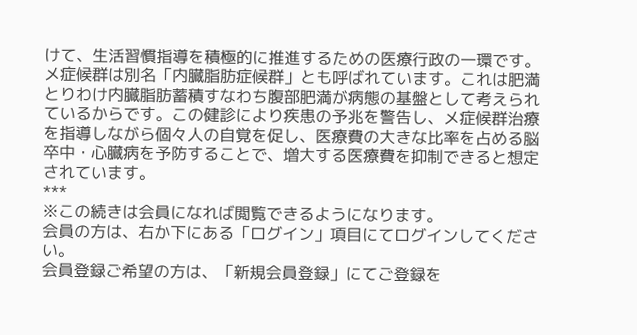けて、生活習慣指導を積極的に推進するための医療行政の一環です。メ症候群は別名「内臓脂肪症候群」とも呼ばれています。これは肥満とりわけ内臓脂肪蓄積すなわち腹部肥満が病態の基盤として考えられているからです。この健診により疾患の予兆を警告し、メ症候群治療を指導しながら個々人の自覚を促し、医療費の大きな比率を占める脳卒中・心臓病を予防することで、増大する医療費を抑制できると想定されています。
***
※この続きは会員になれば閲覧できるようになります。
会員の方は、右か下にある「ログイン」項目にてログインしてください。
会員登録ご希望の方は、「新規会員登録」にてご登録を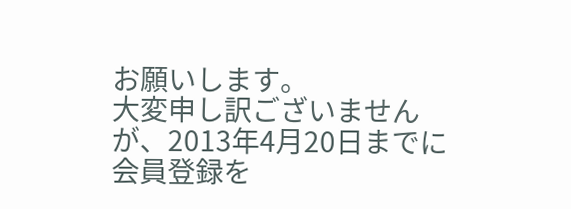お願いします。
大変申し訳ございませんが、2013年4月20日までに会員登録を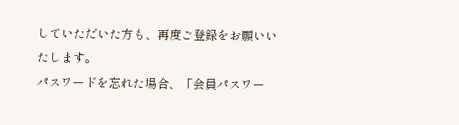していただいた方も、再度ご登録をお願いいたします。
パスワードを忘れた場合、「会員パスワー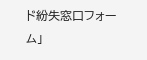ド紛失窓口フォーム」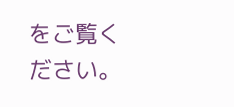をご覧ください。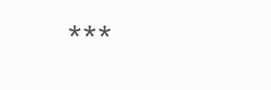***